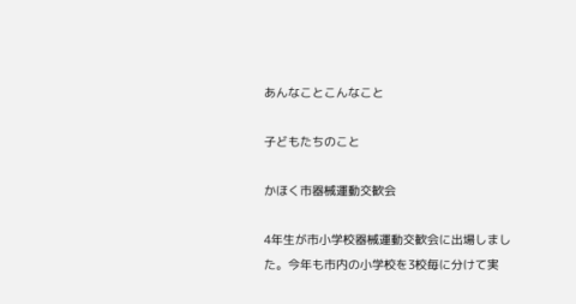あんなことこんなこと

子どもたちのこと

かほく市器械運動交歓会

4年生が市小学校器械運動交歓会に出場しました。今年も市内の小学校を3校毎に分けて実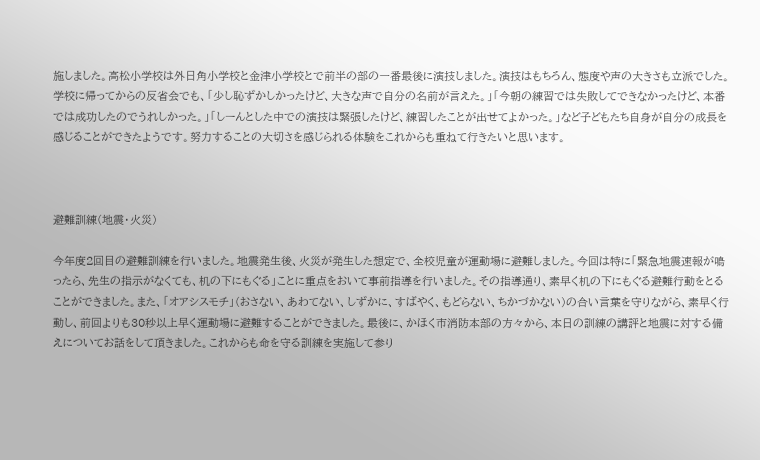施しました。高松小学校は外日角小学校と金津小学校とで前半の部の一番最後に演技しました。演技はもちろん、態度や声の大きさも立派でした。学校に帰ってからの反省会でも、「少し恥ずかしかったけど、大きな声で自分の名前が言えた。」「今朝の練習では失敗してできなかったけど、本番では成功したのでうれしかった。」「しーんとした中での演技は緊張したけど、練習したことが出せてよかった。」など子どもたち自身が自分の成長を感じることができたようです。努力することの大切さを感じられる体験をこれからも重ねて行きたいと思います。



避難訓練(地震・火災)

今年度2回目の避難訓練を行いました。地震発生後、火災が発生した想定で、全校児童が運動場に避難しました。今回は特に「緊急地震速報が鳴ったら、先生の指示がなくても、机の下にもぐる」ことに重点をおいて事前指導を行いました。その指導通り、素早く机の下にもぐる避難行動をとることができました。また、「オアシスモチ」(おさない、あわてない、しずかに、すばやく、もどらない、ちかづかない)の合い言葉を守りながら、素早く行動し、前回よりも30秒以上早く運動場に避難することができました。最後に、かほく市消防本部の方々から、本日の訓練の講評と地震に対する備えについてお話をして頂きました。これからも命を守る訓練を実施して参り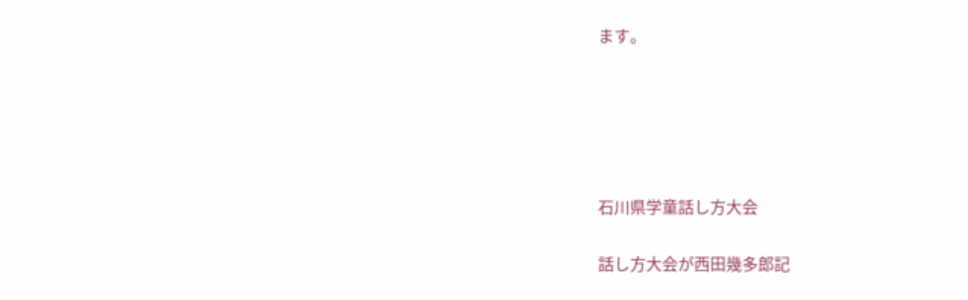ます。





石川県学童話し方大会

話し方大会が西田幾多郎記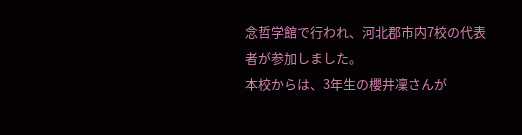念哲学館で行われ、河北郡市内7校の代表者が参加しました。
本校からは、3年生の櫻井凜さんが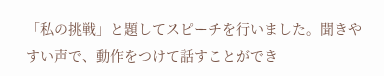「私の挑戦」と題してスピーチを行いました。聞きやすい声で、動作をつけて話すことができ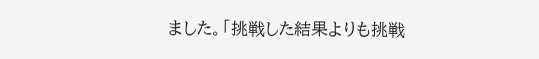ました。「挑戦した結果よりも挑戦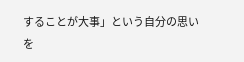することが大事」という自分の思いを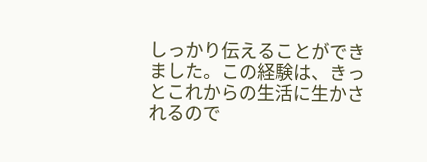しっかり伝えることができました。この経験は、きっとこれからの生活に生かされるので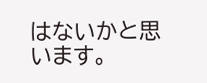はないかと思います。